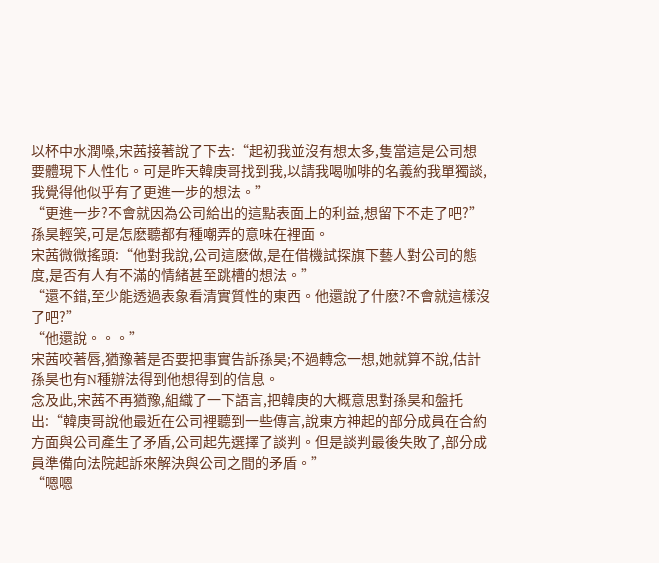以杯中水潤嗓,宋茜接著說了下去:“起初我並沒有想太多,隻當這是公司想要體現下人性化。可是昨天韓庚哥找到我,以請我喝咖啡的名義約我單獨談,我覺得他似乎有了更進一步的想法。”
“更進一步?不會就因為公司給出的這點表面上的利益,想留下不走了吧?”孫昊輕笑,可是怎麽聽都有種嘲弄的意味在裡面。
宋茜微微搖頭:“他對我說,公司這麽做,是在借機試探旗下藝人對公司的態度,是否有人有不滿的情緒甚至跳槽的想法。”
“還不錯,至少能透過表象看清實質性的東西。他還說了什麽?不會就這樣沒了吧?”
“他還說。。。”
宋茜咬著唇,猶豫著是否要把事實告訴孫昊;不過轉念一想,她就算不說,估計孫昊也有N種辦法得到他想得到的信息。
念及此,宋茜不再猶豫,組織了一下語言,把韓庚的大概意思對孫昊和盤托出:“韓庚哥說他最近在公司裡聽到一些傳言,說東方神起的部分成員在合約方面與公司產生了矛盾,公司起先選擇了談判。但是談判最後失敗了,部分成員準備向法院起訴來解決與公司之間的矛盾。”
“嗯嗯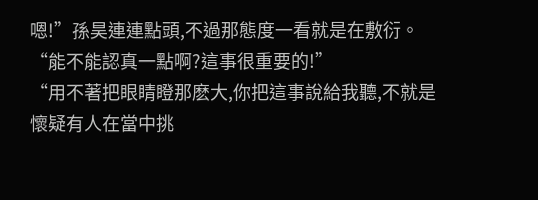嗯!”孫昊連連點頭,不過那態度一看就是在敷衍。
“能不能認真一點啊?這事很重要的!”
“用不著把眼睛瞪那麽大,你把這事說給我聽,不就是懷疑有人在當中挑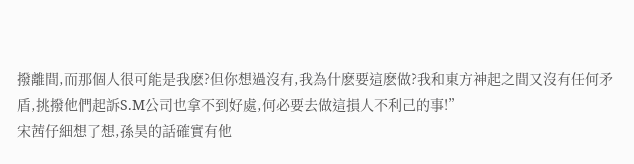撥離間,而那個人很可能是我麽?但你想過沒有,我為什麽要這麽做?我和東方神起之間又沒有任何矛盾,挑撥他們起訴S.M公司也拿不到好處,何必要去做這損人不利己的事!”
宋茜仔細想了想,孫昊的話確實有他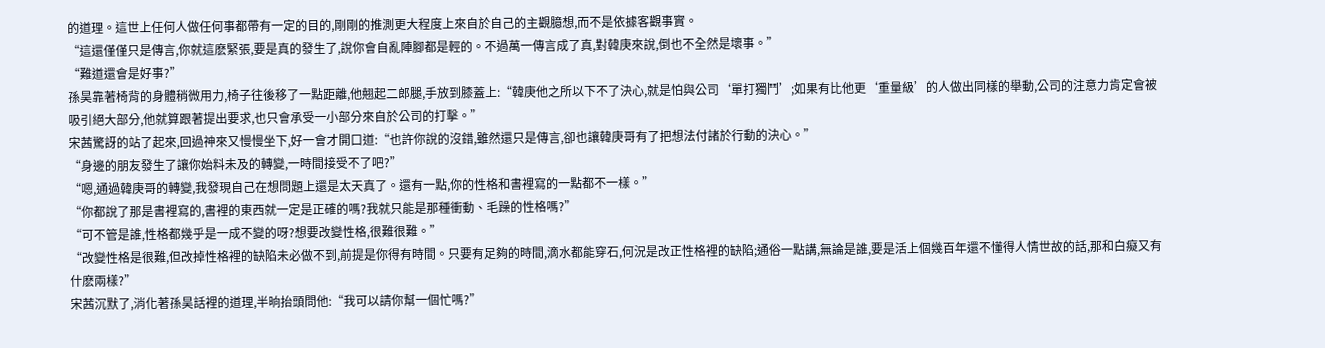的道理。這世上任何人做任何事都帶有一定的目的,剛剛的推測更大程度上來自於自己的主觀臆想,而不是依據客觀事實。
“這還僅僅只是傳言,你就這麽緊張,要是真的發生了,說你會自亂陣腳都是輕的。不過萬一傳言成了真,對韓庚來說,倒也不全然是壞事。”
“難道還會是好事?”
孫昊靠著椅背的身體稍微用力,椅子往後移了一點距離,他翹起二郎腿,手放到膝蓋上:“韓庚他之所以下不了決心,就是怕與公司‘單打獨鬥’;如果有比他更‘重量級’的人做出同樣的舉動,公司的注意力肯定會被吸引絕大部分,他就算跟著提出要求,也只會承受一小部分來自於公司的打擊。”
宋茜驚訝的站了起來,回過神來又慢慢坐下,好一會才開口道:“也許你說的沒錯,雖然還只是傳言,卻也讓韓庚哥有了把想法付諸於行動的決心。”
“身邊的朋友發生了讓你始料未及的轉變,一時間接受不了吧?”
“嗯,通過韓庚哥的轉變,我發現自己在想問題上還是太天真了。還有一點,你的性格和書裡寫的一點都不一樣。”
“你都說了那是書裡寫的,書裡的東西就一定是正確的嗎?我就只能是那種衝動、毛躁的性格嗎?”
“可不管是誰,性格都幾乎是一成不變的呀?想要改變性格,很難很難。”
“改變性格是很難,但改掉性格裡的缺陷未必做不到,前提是你得有時間。只要有足夠的時間,滴水都能穿石,何況是改正性格裡的缺陷;通俗一點講,無論是誰,要是活上個幾百年還不懂得人情世故的話,那和白癡又有什麽兩樣?”
宋茜沉默了,消化著孫昊話裡的道理,半晌抬頭問他:“我可以請你幫一個忙嗎?”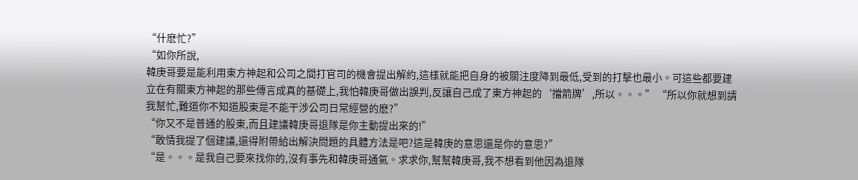“什麽忙?”
“如你所說,
韓庚哥要是能利用東方神起和公司之間打官司的機會提出解約,這樣就能把自身的被關注度降到最低,受到的打擊也最小。可這些都要建立在有關東方神起的那些傳言成真的基礎上,我怕韓庚哥做出誤判,反讓自己成了東方神起的‘擋箭牌’,所以。。。” “所以你就想到請我幫忙,難道你不知道股東是不能干涉公司日常經營的麽?”
“你又不是普通的股東,而且建議韓庚哥退隊是你主動提出來的!”
“敢情我提了個建議,還得附帶給出解決問題的具體方法是吧?這是韓庚的意思還是你的意思?”
“是。。。是我自己要來找你的,沒有事先和韓庚哥通氣。求求你,幫幫韓庚哥,我不想看到他因為退隊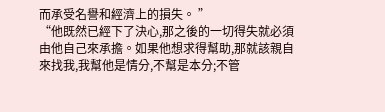而承受名譽和經濟上的損失。 ”
“他既然已經下了決心,那之後的一切得失就必須由他自己來承擔。如果他想求得幫助,那就該親自來找我,我幫他是情分,不幫是本分;不管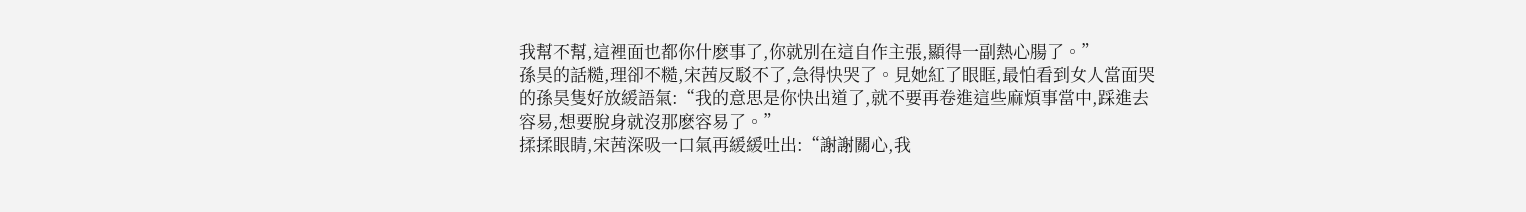我幫不幫,這裡面也都你什麽事了,你就別在這自作主張,顯得一副熱心腸了。”
孫昊的話糙,理卻不糙,宋茜反駁不了,急得快哭了。見她紅了眼眶,最怕看到女人當面哭的孫昊隻好放緩語氣:“我的意思是你快出道了,就不要再卷進這些麻煩事當中,踩進去容易,想要脫身就沒那麽容易了。”
揉揉眼睛,宋茜深吸一口氣再緩緩吐出:“謝謝關心,我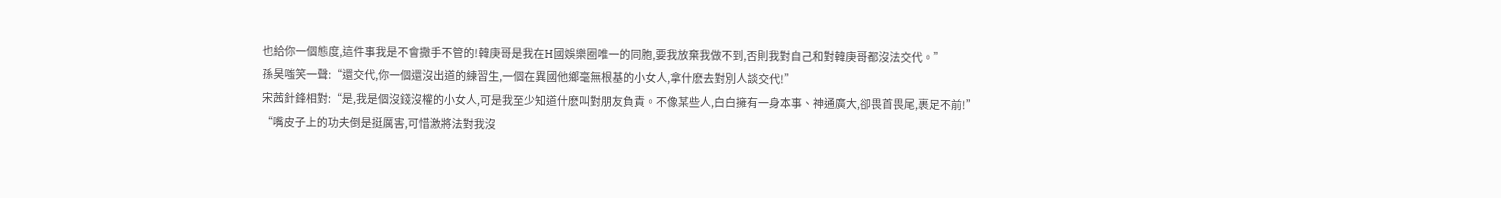也給你一個態度,這件事我是不會撒手不管的!韓庚哥是我在H國娛樂圈唯一的同胞,要我放棄我做不到,否則我對自己和對韓庚哥都沒法交代。”
孫昊嗤笑一聲:“還交代,你一個還沒出道的練習生,一個在異國他鄉毫無根基的小女人,拿什麽去對別人談交代!”
宋茜針鋒相對:“是,我是個沒錢沒權的小女人,可是我至少知道什麽叫對朋友負責。不像某些人,白白擁有一身本事、神通廣大,卻畏首畏尾,裹足不前!”
“嘴皮子上的功夫倒是挺厲害,可惜激將法對我沒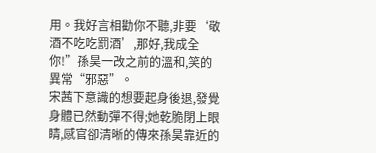用。我好言相勸你不聽,非要‘敬酒不吃吃罰酒’,那好,我成全你!”孫昊一改之前的溫和,笑的異常“邪惡”。
宋茜下意識的想要起身後退,發覺身體已然動彈不得;她乾脆閉上眼睛,感官卻清晰的傳來孫昊靠近的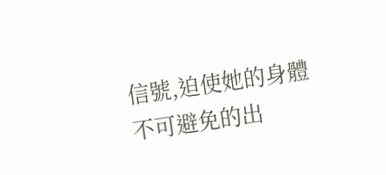信號,迫使她的身體不可避免的出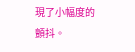現了小幅度的顫抖。